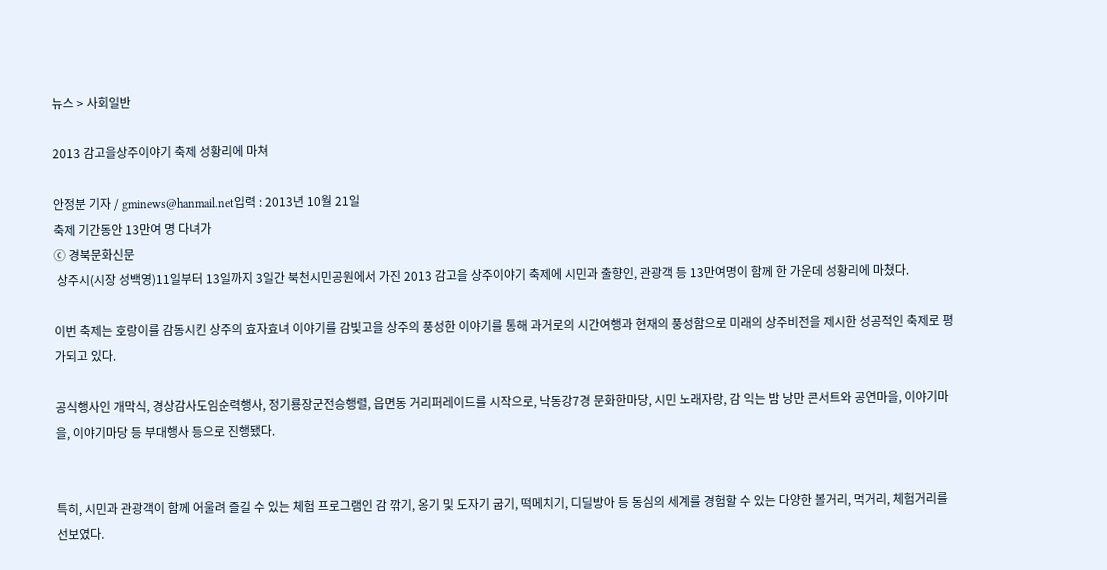뉴스 > 사회일반

2013 감고을상주이야기 축제 성황리에 마쳐

안정분 기자 / gminews@hanmail.net입력 : 2013년 10월 21일
축제 기간동안 13만여 명 다녀가
ⓒ 경북문화신문
 상주시(시장 성백영)11일부터 13일까지 3일간 북천시민공원에서 가진 2013 감고을 상주이야기 축제에 시민과 출향인, 관광객 등 13만여명이 함께 한 가운데 성황리에 마쳤다.

이번 축제는 호랑이를 감동시킨 상주의 효자효녀 이야기를 감빛고을 상주의 풍성한 이야기를 통해 과거로의 시간여행과 현재의 풍성함으로 미래의 상주비전을 제시한 성공적인 축제로 평가되고 있다.

공식행사인 개막식, 경상감사도임순력행사, 정기룡장군전승행렬, 읍면동 거리퍼레이드를 시작으로, 낙동강7경 문화한마당, 시민 노래자랑, 감 익는 밤 낭만 콘서트와 공연마을, 이야기마을, 이야기마당 등 부대행사 등으로 진행됐다.


특히, 시민과 관광객이 함께 어울려 즐길 수 있는 체험 프로그램인 감 깎기, 옹기 및 도자기 굽기, 떡메치기, 디딜방아 등 동심의 세계를 경험할 수 있는 다양한 볼거리, 먹거리, 체험거리를 선보였다.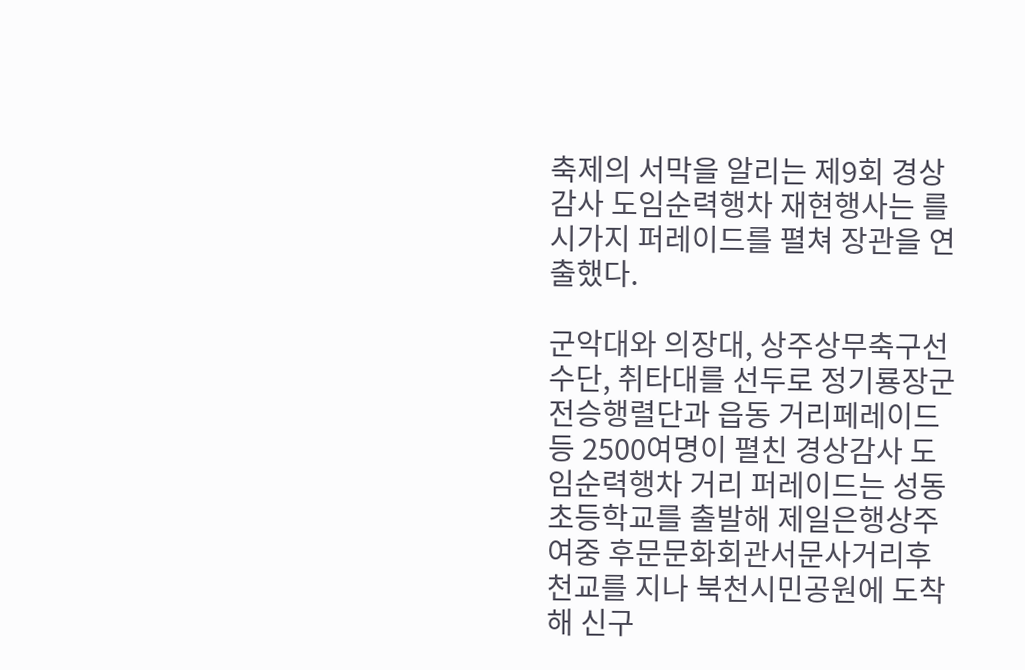축제의 서막을 알리는 제9회 경상감사 도임순력행차 재현행사는 를 시가지 퍼레이드를 펼쳐 장관을 연출했다.

군악대와 의장대, 상주상무축구선수단, 취타대를 선두로 정기룡장군전승행렬단과 읍동 거리페레이드 등 2500여명이 펼친 경상감사 도임순력행차 거리 퍼레이드는 성동초등학교를 출발해 제일은행상주여중 후문문화회관서문사거리후천교를 지나 북천시민공원에 도착해 신구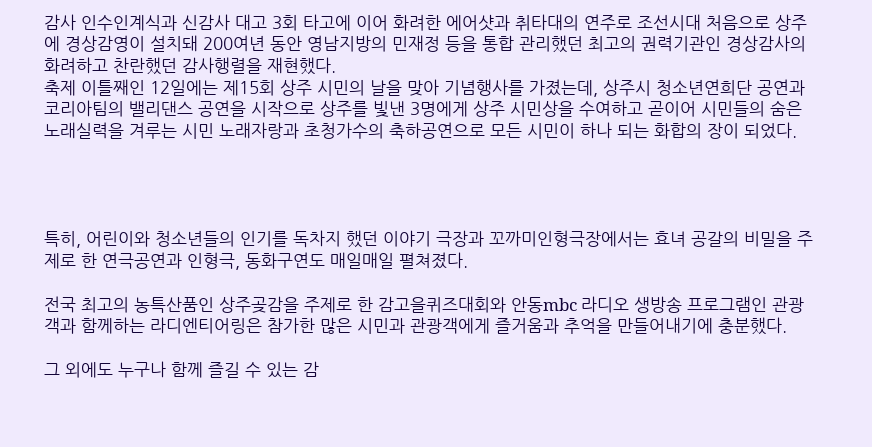감사 인수인계식과 신감사 대고 3회 타고에 이어 화려한 에어샷과 취타대의 연주로 조선시대 처음으로 상주에 경상감영이 설치돼 200여년 동안 영남지방의 민재정 등을 통합 관리했던 최고의 권력기관인 경상감사의 화려하고 찬란했던 감사행렬을 재현했다.
축제 이틀째인 12일에는 제15회 상주 시민의 날을 맞아 기념행사를 가졌는데, 상주시 청소년연희단 공연과 코리아팀의 밸리댄스 공연을 시작으로 상주를 빛낸 3명에게 상주 시민상을 수여하고 곧이어 시민들의 숨은 노래실력을 겨루는 시민 노래자랑과 초청가수의 축하공연으로 모든 시민이 하나 되는 화합의 장이 되었다.




특히, 어린이와 청소년들의 인기를 독차지 했던 이야기 극장과 꼬까미인형극장에서는 효녀 공갈의 비밀을 주제로 한 연극공연과 인형극, 동화구연도 매일매일 펼쳐졌다.

전국 최고의 농특산품인 상주곶감을 주제로 한 감고을퀴즈대회와 안동mbc 라디오 생방송 프로그램인 관광객과 함께하는 라디엔티어링은 참가한 많은 시민과 관광객에게 즐거움과 추억을 만들어내기에 충분했다.

그 외에도 누구나 함께 즐길 수 있는 감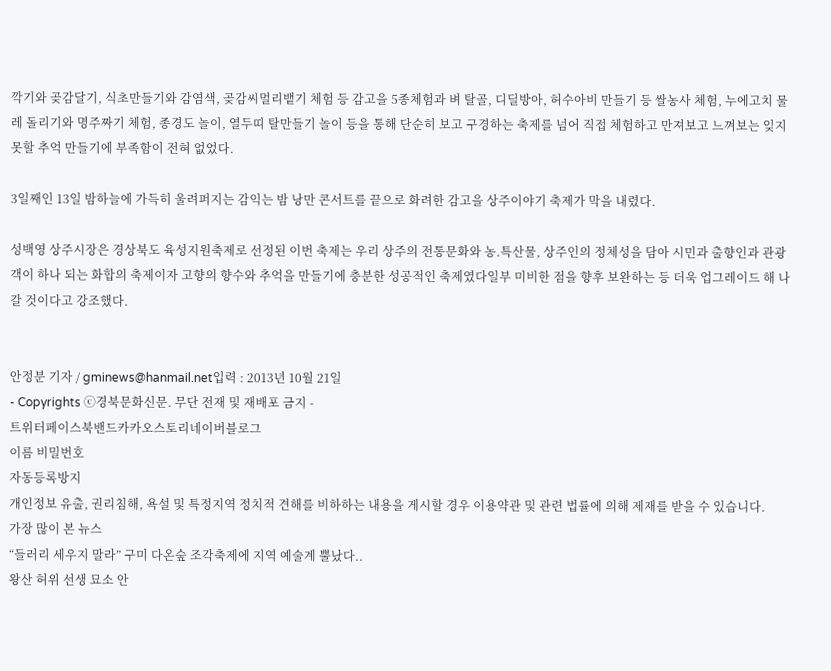깍기와 곶감달기, 식초만들기와 감염색, 곶감씨멀리뱉기 체험 등 감고을 5종체험과 벼 탈골, 디딜방아, 허수아비 만들기 등 쌀농사 체험, 누에고치 물레 돌리기와 명주짜기 체험, 종경도 놀이, 열두띠 탈만들기 놀이 등을 통해 단순히 보고 구경하는 축제를 넘어 직접 체험하고 만져보고 느껴보는 잊지 못할 추억 만들기에 부족함이 전혀 없었다.

3일째인 13일 밤하늘에 가득히 울려퍼지는 감익는 밤 낭만 콘서트를 끝으로 화려한 감고을 상주이야기 축제가 막을 내렸다.

성백영 상주시장은 경상북도 육성지원축제로 선정된 이번 축제는 우리 상주의 전통문화와 농.특산물, 상주인의 정체성을 담아 시민과 출향인과 관광객이 하나 되는 화합의 축제이자 고향의 향수와 추억을 만들기에 충분한 성공적인 축제였다일부 미비한 점을 향후 보완하는 등 더욱 업그레이드 해 나갈 것이다고 강조했다.


안정분 기자 / gminews@hanmail.net입력 : 2013년 10월 21일
- Copyrights ⓒ경북문화신문. 무단 전재 및 재배포 금지 -
트위터페이스북밴드카카오스토리네이버블로그
이름 비밀번호
자동등록방지
개인정보 유출, 권리침해, 욕설 및 특정지역 정치적 견해를 비하하는 내용을 게시할 경우 이용약관 및 관련 법률에 의해 제재를 받을 수 있습니다.
가장 많이 본 뉴스
“들러리 세우지 말라” 구미 다온숲 조각축제에 지역 예술계 뿔났다..
왕산 허위 선생 묘소 안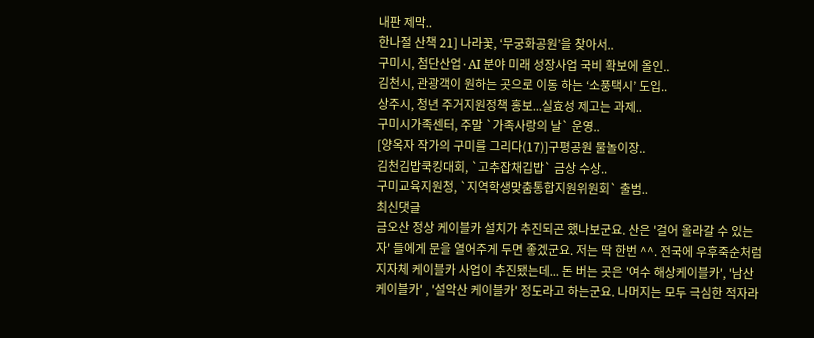내판 제막..
한나절 산책 21] 나라꽃, ‘무궁화공원’을 찾아서..
구미시, 첨단산업·AI 분야 미래 성장사업 국비 확보에 올인..
김천시, 관광객이 원하는 곳으로 이동 하는 ‘소풍택시’ 도입..
상주시, 청년 주거지원정책 홍보...실효성 제고는 과제..
구미시가족센터, 주말 `가족사랑의 날` 운영..
[양옥자 작가의 구미를 그리다(17)]구평공원 물놀이장..
김천김밥쿡킹대회, `고추잡채깁밥` 금상 수상..
구미교육지원청, `지역학생맞춤통합지원위원회` 출범..
최신댓글
금오산 정상 케이블카 설치가 추진되곤 했나보군요. 산은 '걸어 올라갈 수 있는 자' 들에게 문을 열어주게 두면 좋겠군요. 저는 딱 한번 ^^. 전국에 우후죽순처럼 지자체 케이블카 사업이 추진됐는데... 돈 버는 곳은 '여수 해상케이블카', '남산 케이블카' , '설악산 케이블카' 정도라고 하는군요. 나머지는 모두 극심한 적자라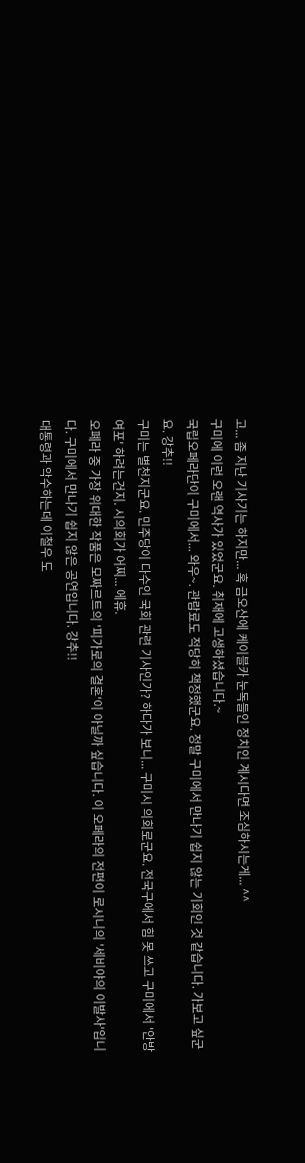고... 좀 지난 기사기는 하지만... 혹 금오산에 케이블카 눈독들인 정치인 계시다면 조심하시는게... ^^
구미에 이런 오랜 역사가 있었군요. 취재에 고생하셨습니다.~
국립오페라단이 구미에서... 와우~. 관람료도 적당히 책정했군요. 정말 구미에서 만나기 쉽지 않는 기회인 것 같습니다. 가보고 싶군요. 강추!!
구미는 별천지군요. 민주당이 다수인 국회 관련 기사인가? 하다가 보니... 구미시 의회로군요. 전국구에서 힘 못 쓰고 구미에서 '안방 여포' 하려는건지. 시의회가 어찌... 에휴.
오폐라 중 가장 위대한 작품은 모짜르트의 '피가로의 결혼'이 아닐까 싶습니다. 이 오페라의 전편이 로시니의 '세비야의 이발사'입니다. 구미에서 만나기 쉽지 않은 공연입니다. 강추!!
대통령과 악수하는데 이철우 도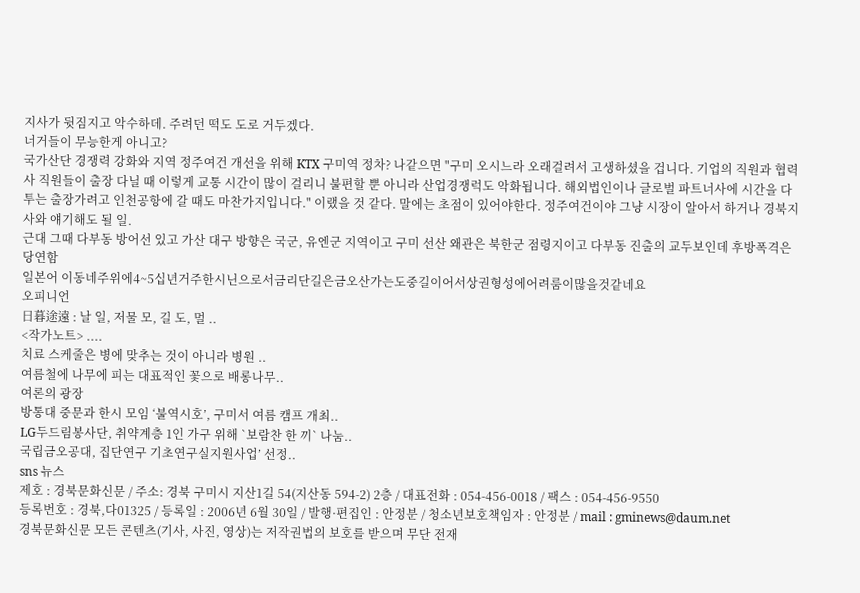지사가 뒷짐지고 악수하데. 주려던 떡도 도로 거두겠다.
너거들이 무능한게 아니고?
국가산단 경쟁력 강화와 지역 정주여건 개선을 위해 KTX 구미역 정차? 나같으면 "구미 오시느라 오래걸려서 고생하셨을 겁니다. 기업의 직원과 협력사 직원들이 출장 다닐 때 이렇게 교통 시간이 많이 걸리니 불편할 뿐 아니라 산업경쟁럭도 악화됩니다. 해외법인이나 글로벌 파트너사에 시간을 다투는 출장가려고 인천공항에 갈 때도 마찬가지입니다." 이랬을 것 같다. 말에는 초점이 있어야한다. 정주여건이야 그냥 시장이 알아서 하거나 경북지사와 얘기해도 될 일.
근대 그때 다부동 방어선 있고 가산 대구 방향은 국군, 유엔군 지역이고 구미 선산 왜관은 북한군 점령지이고 다부동 진출의 교두보인데 후방폭격은 당연함
일본어 이동네주위에4~5십년거주한시닌으로서금리단길은금오산가는도중길이어서상권형성에어려룸이많을것같네요
오피니언
日暮途遠 : 날 일, 저물 모, 길 도, 멀 ..
<작가노트> ....
치료 스케줄은 병에 맞추는 것이 아니라 병원 ..
여름철에 나무에 피는 대표적인 꽃으로 배롱나무..
여론의 광장
방통대 중문과 한시 모임 ‘불역시호’, 구미서 여름 캠프 개최..
LG두드림봉사단, 취약계층 1인 가구 위해 `보람찬 한 끼` 나눔..
국립금오공대, 집단연구 기초연구실지원사업’ 선정..
sns 뉴스
제호 : 경북문화신문 / 주소: 경북 구미시 지산1길 54(지산동 594-2) 2층 / 대표전화 : 054-456-0018 / 팩스 : 054-456-9550
등록번호 : 경북,다01325 / 등록일 : 2006년 6월 30일 / 발행·편집인 : 안정분 / 청소년보호책임자 : 안정분 / mail : gminews@daum.net
경북문화신문 모든 콘텐츠(기사, 사진, 영상)는 저작권법의 보호를 받으며 무단 전재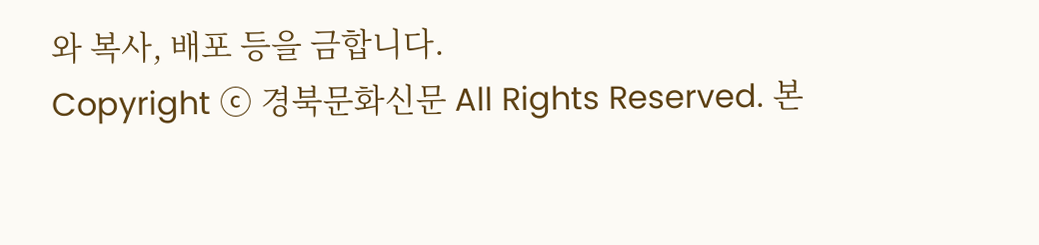와 복사, 배포 등을 금합니다.
Copyright ⓒ 경북문화신문 All Rights Reserved. 본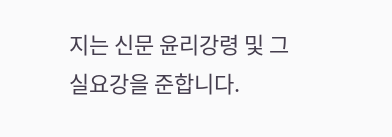지는 신문 윤리강령 및 그 실요강을 준합니다.